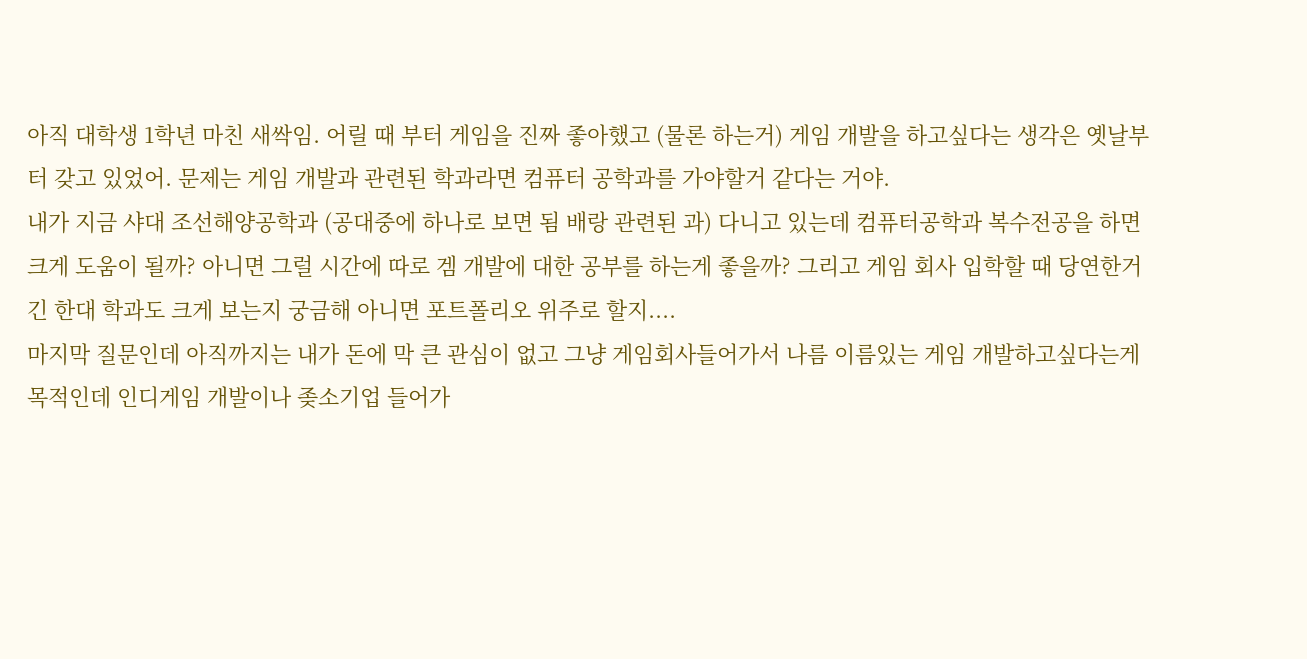아직 대학생 1학년 마친 새싹임. 어릴 때 부터 게임을 진짜 좋아했고 (물론 하는거) 게임 개발을 하고싶다는 생각은 옛날부터 갖고 있었어. 문제는 게임 개발과 관련된 학과라면 컴퓨터 공학과를 가야할거 같다는 거야.
내가 지금 샤대 조선해양공학과 (공대중에 하나로 보면 됨 배랑 관련된 과) 다니고 있는데 컴퓨터공학과 복수전공을 하면 크게 도움이 될까? 아니면 그럴 시간에 따로 겜 개발에 대한 공부를 하는게 좋을까? 그리고 게임 회사 입학할 때 당연한거긴 한대 학과도 크게 보는지 궁금해 아니면 포트폴리오 위주로 할지....
마지막 질문인데 아직까지는 내가 돈에 막 큰 관심이 없고 그냥 게임회사들어가서 나름 이름있는 게임 개발하고싶다는게 목적인데 인디게임 개발이나 좆소기업 들어가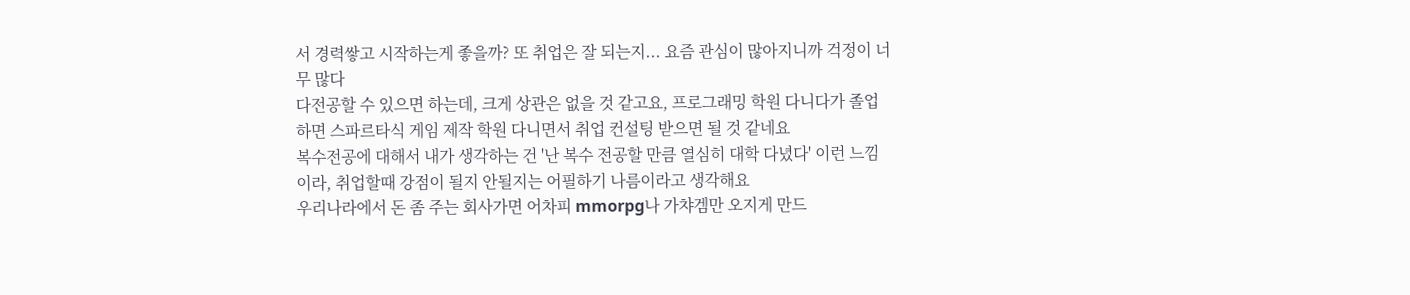서 경력쌓고 시작하는게 좋을까? 또 취업은 잘 되는지... 요즘 관심이 많아지니까 걱정이 너무 많다
다전공할 수 있으면 하는데, 크게 상관은 없을 것 같고요, 프로그래밍 학원 다니다가 졸업하면 스파르타식 게임 제작 학원 다니면서 취업 컨설팅 받으면 될 것 같네요
복수전공에 대해서 내가 생각하는 건 '난 복수 전공할 만큼 열심히 대학 다녔다' 이런 느낌이라, 취업할때 강점이 될지 안될지는 어필하기 나름이라고 생각해요
우리나라에서 돈 좀 주는 회사가면 어차피 mmorpg나 가챠겜만 오지게 만드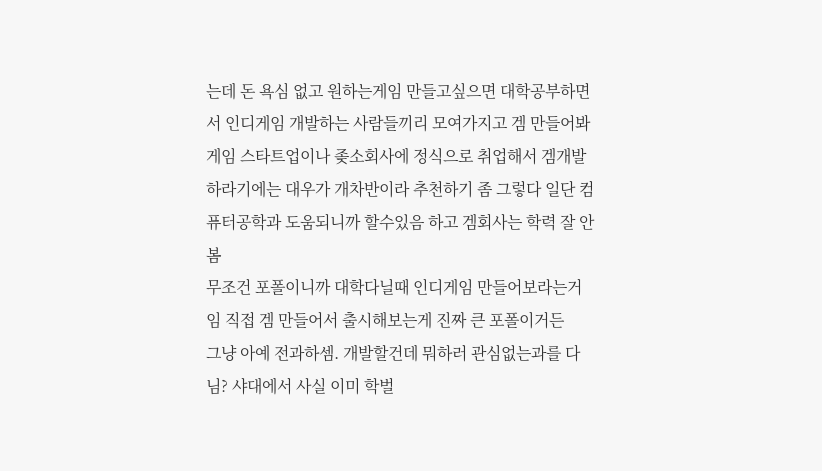는데 돈 욕심 없고 원하는게임 만들고싶으면 대학공부하면서 인디게임 개발하는 사람들끼리 모여가지고 겜 만들어봐 게임 스타트업이나 좆소회사에 정식으로 취업해서 겜개발하라기에는 대우가 개차반이라 추천하기 좀 그렇다 일단 컴퓨터공학과 도움되니까 할수있음 하고 겜회사는 학력 잘 안봄
무조건 포폴이니까 대학다닐때 인디게임 만들어보라는거임 직접 겜 만들어서 출시해보는게 진짜 큰 포폴이거든
그냥 아예 전과하셈. 개발할건데 뭐하러 관심없는과를 다님? 샤대에서 사실 이미 학벌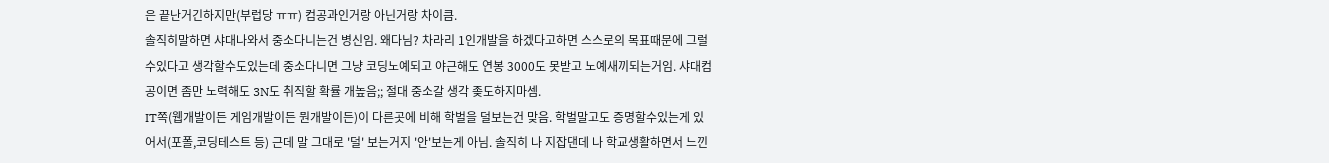은 끝난거긴하지만(부럽당 ㅠㅠ) 컴공과인거랑 아닌거랑 차이큼.
솔직히말하면 샤대나와서 중소다니는건 병신임. 왜다님? 차라리 1인개발을 하겠다고하면 스스로의 목표때문에 그럴수있다고 생각할수도있는데 중소다니면 그냥 코딩노예되고 야근해도 연봉 3000도 못받고 노예새끼되는거임. 샤대컴공이면 좀만 노력해도 3N도 취직할 확률 개높음;; 절대 중소갈 생각 좆도하지마셈.
IT쪽(웹개발이든 게임개발이든 뭔개발이든)이 다른곳에 비해 학벌을 덜보는건 맞음. 학벌말고도 증명할수있는게 있어서(포폴,코딩테스트 등) 근데 말 그대로 '덜' 보는거지 '안'보는게 아님. 솔직히 나 지잡댄데 나 학교생활하면서 느낀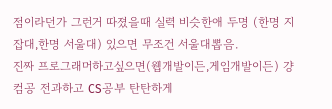점이라던가 그런거 따졌을때 실력 비슷한애 두명 (한명 지잡대,한명 서울대) 있으면 무조건 서울대뽑음.
진짜 프로그래머하고싶으면(웹개발이든,게임개발이든) 걍 컴공 전과하고 CS공부 탄탄하게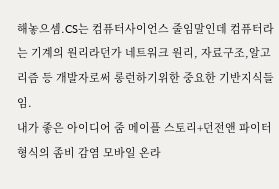해놓으셈.CS는 컴퓨터사이언스 줄임말인데 컴퓨터라는 기계의 원리라던가 네트워크 원리, 자료구조,알고리즘 등 개발자로써 롱런하기위한 중요한 기반지식들임.
내가 좋은 아이디어 줌 메이플 스토리+던전앤 파이터 형식의 좀비 감염 모바일 온라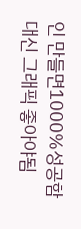인 만들면1000%성공함 대신 그래픽 좋아야됨